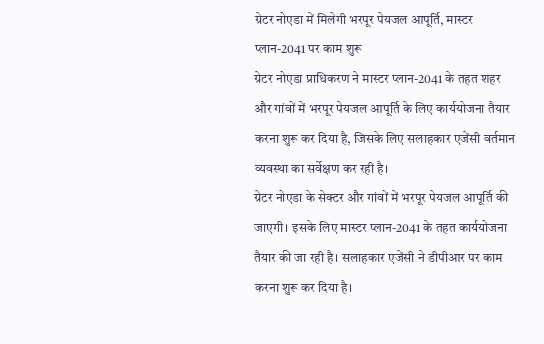ग्रेटर नोएडा में मिलेगी भरपूर पेयजल आपूर्ति, मास्टर प्लान-2041 पर काम शुरू
ग्रेटर नोएडा प्राधिकरण ने मास्टर प्लान-2041 के तहत शहर और गांवों में भरपूर पेयजल आपूर्ति के लिए कार्ययोजना तैयार करना शुरू कर दिया है, जिसके लिए सलाहकार एजेंसी वर्तमान व्यवस्था का सर्वेक्षण कर रही है।
ग्रेटर नोएडा के सेक्टर और गांवों में भरपूर पेयजल आपूर्ति की जाएगी। इसके लिए मास्टर प्लान-2041 के तहत कार्ययोजना तैयार की जा रही है। सलाहकार एजेंसी ने डीपीआर पर काम करना शुरू कर दिया है।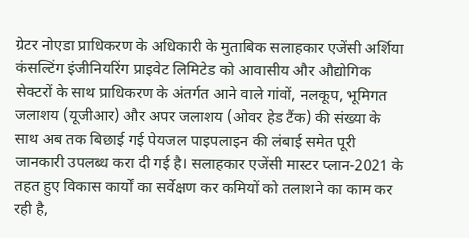ग्रेटर नोएडा प्राधिकरण के अधिकारी के मुताबिक सलाहकार एजेंसी अर्शिया कंसल्टिंग इंजीनियरिंग प्राइवेट लिमिटेड को आवासीय और औद्योगिक सेक्टरों के साथ प्राधिकरण के अंतर्गत आने वाले गांवों, नलकूप, भूमिगत जलाशय (यूजीआर) और अपर जलाशय (ओवर हेड टैंक) की संख्या के साथ अब तक बिछाई गई पेयजल पाइपलाइन की लंबाई समेत पूरी जानकारी उपलब्ध करा दी गई है। सलाहकार एजेंसी मास्टर प्लान-2021 के तहत हुए विकास कार्यों का सर्वेक्षण कर कमियों को तलाशने का काम कर रही है,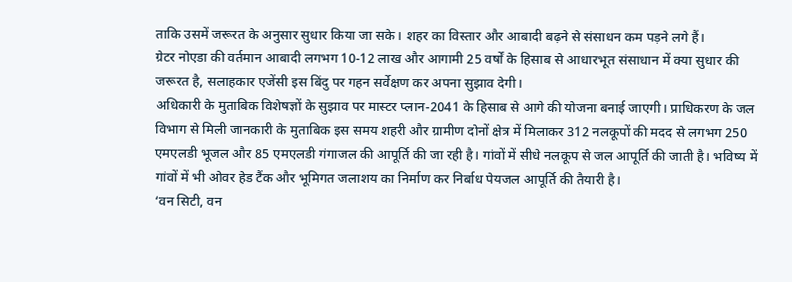ताकि उसमें जरूरत के अनुसार सुधार किया जा सके। शहर का विस्तार और आबादी बढ़ने से संसाधन कम पड़ने लगे हैं।
ग्रेटर नोएडा की वर्तमान आबादी लगभग 10-12 लाख और आगामी 25 वर्षों के हिसाब से आधारभूत संसाधान में क्या सुधार की जरूरत है, सलाहकार एजेंसी इस बिंदु पर गहन सर्वेक्षण कर अपना सुझाव देगी।
अधिकारी के मुताबिक विशेषज्ञों के सुझाव पर मास्टर प्लान-2041 के हिसाब से आगे की योजना बनाई जाएगी। प्राधिकरण के जल विभाग से मिली जानकारी के मुताबिक इस समय शहरी और ग्रामीण दोनों क्षेत्र में मिलाकर 312 नलकूपों की मदद से लगभग 250 एमएलडी भूजल और 85 एमएलडी गंगाजल की आपूर्ति की जा रही है। गांवों में सीधे नलकूप से जल आपूर्ति की जाती है। भविष्य में गांवों में भी ओवर हेड टैंक और भूमिगत जलाशय का निर्माण कर निर्बाध पेयजल आपूर्ति की तैयारी है।
‘वन सिटी, वन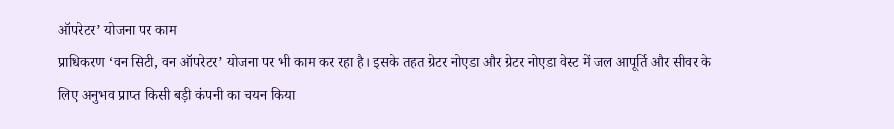ऑपरेटर’ योजना पर काम
प्राधिकरण ‘वन सिटी, वन ऑपरेटर’ योजना पर भी काम कर रहा है। इसके तहत ग्रेटर नोएडा और ग्रेटर नोएडा वेस्ट में जल आपूर्ति और सीवर के लिए अनुभव प्राप्त किसी बड़ी कंपनी का चयन किया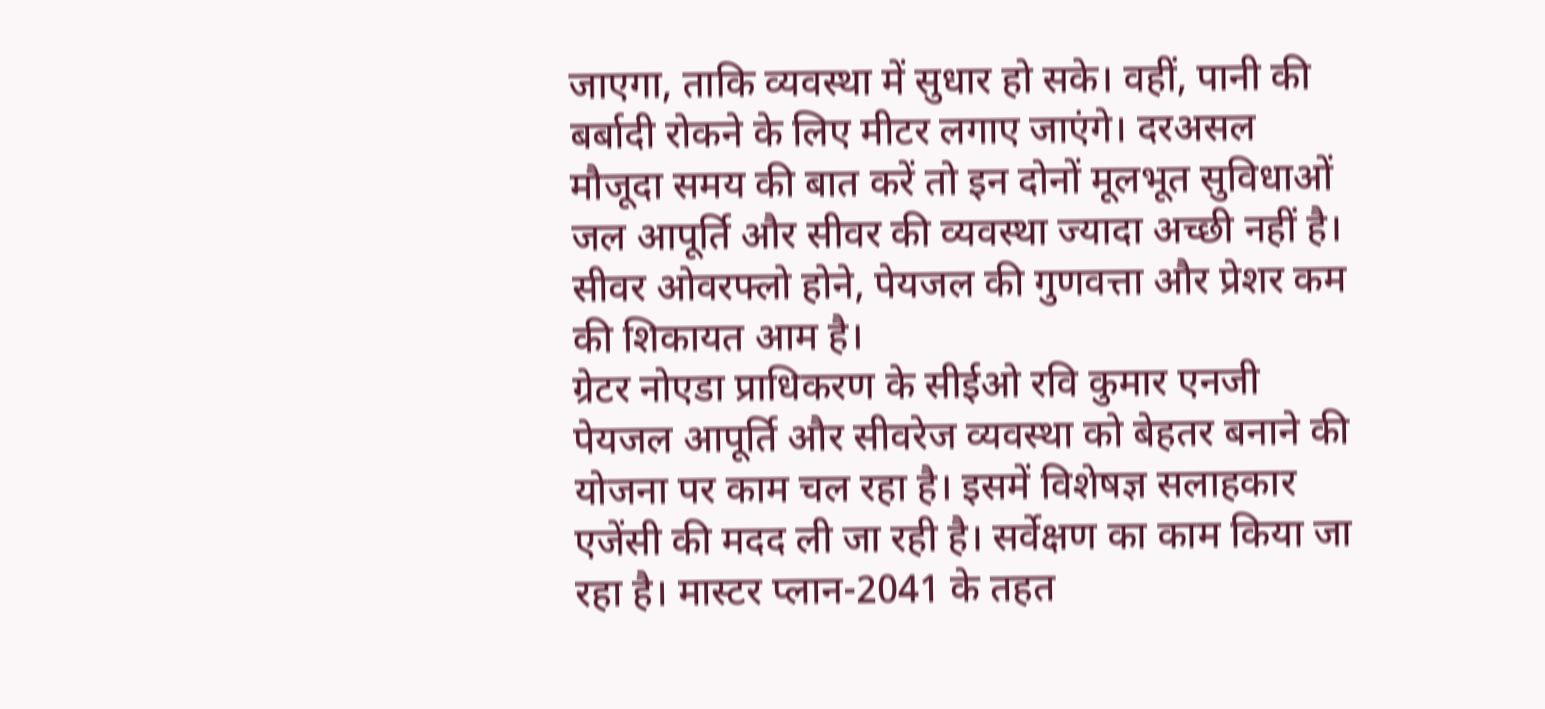जाएगा, ताकि व्यवस्था में सुधार हो सके। वहीं, पानी की बर्बादी रोकने के लिए मीटर लगाए जाएंगे। दरअसल मौजूदा समय की बात करें तो इन दोनों मूलभूत सुविधाओं जल आपूर्ति और सीवर की व्यवस्था ज्यादा अच्छी नहीं है। सीवर ओवरफ्लो होने, पेयजल की गुणवत्ता और प्रेशर कम की शिकायत आम है।
ग्रेटर नोएडा प्राधिकरण के सीईओ रवि कुमार एनजी पेयजल आपूर्ति और सीवरेज व्यवस्था को बेहतर बनाने की योजना पर काम चल रहा है। इसमें विशेषज्ञ सलाहकार एजेंसी की मदद ली जा रही है। सर्वेक्षण का काम किया जा रहा है। मास्टर प्लान-2041 के तहत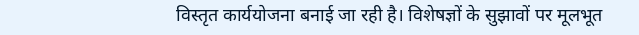विस्तृत कार्ययोजना बनाई जा रही है। विशेषज्ञों के सुझावों पर मूलभूत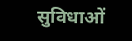सुविधाओं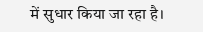में सुधार किया जा रहा है।